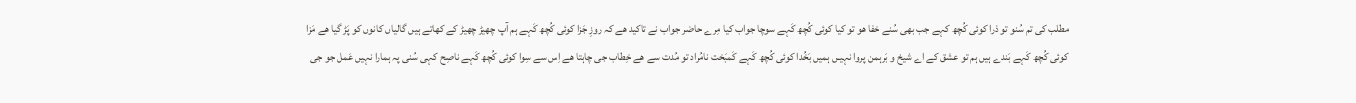مطلب کی تم سُنو تو ذرا کوئی کُچھ کہے جب بھی سُنے خفا ھو تو کیا کوئی کُچھ کَہے سوچا جواب کیا مِرے حاضر جواب نے تاکید ھے کہ روزِ جَزا کوئی کُچھ کَہے ہم آپ چھیڑ چھیڑ کے کھاتے ہیں گالیاں کانوں کو پَڑ گیا ھے مَزا کوئی کُچھ کَہے بَندے ہیں ہم تو عشق کے اے شیخ و بَرہمن پروا نہیـں ہمیں بَخُدا کوئی کُچھ کَہے کَمبَخت نامُراد تو مُدت سے ھے خِطاب جی چاہتا ھے اِس سے سِوا کوئی کُچھ کَہے ناصِح کہی سُنی پہ ہمارا نہیں عَمل جو جی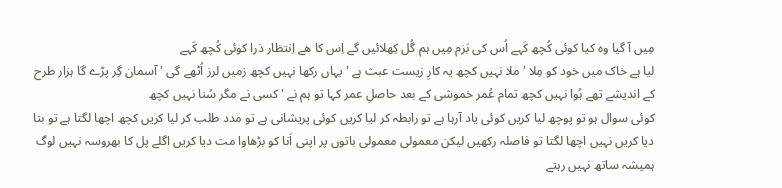مِیں آ گیا وہ کیا کوئی کُچھ کَہے اُس کی بَزم مِیں ہم گُل کِھلائیں گے اِس کا ھے اِنتظار ذرا کوئی کُچھ کَہے
لیا ہے خاک میں خود کو مِلا ' ملا نہیں کچھ یہ کارِ زیست عبث ہے ' یہاں رکھا نہیں کچھ زمیں لرز اُٹھے گی ' آسمان گِر پڑے گا ہزار طرح کے اندیشے تھے ہُوا نہیں کچھ تمام عُمر خموشی کے بعد حاصلِ عمر کہا تو ہم نے ' کسی نے مگر سُنا نہیں کچھ
کوئی سوال ہو تو پوچھ لیا کریں کوئی یاد آرہا ہے تو رابطہ کر لیا کریں کوئی پریشانی ہے تو مدد طلب کر لیا کریں کچھ اچھا لگتا ہے تو بتا دیا کریں نہیں اچھا لگتا تو فاصلہ رکھیں لیکن معمولی معمولی باتوں پر اپنی اَنا کو بڑھاوا مت دیا کریں اگلے پل کا بھروسہ نہیں لوگ ہمیشہ ساتھ نہیں رہتے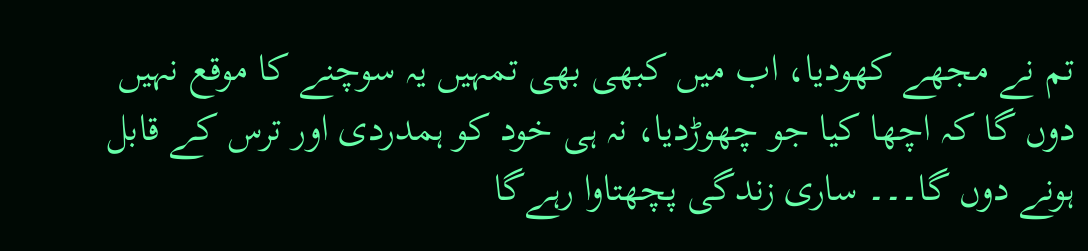تم نے مجھے کھودیا، اب میں کبھی بھی تمہیں یہ سوچنے کا موقع نہیں دوں گا کہ اچھا کیا جو چھوڑدیا، نہ ہی خود کو ہمدردی اور ترس کے قابل ہونے دوں گا۔۔۔ ساری زندگی پچھتاوا رہےگا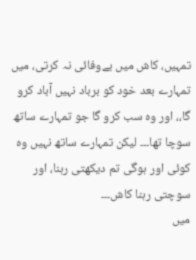تمہیں، کاش میں بےوفائی نہ کرتی، میں تمہارے بعد خود کو برباد نہیں آباد کرو گا،، اور وہ سب کرو گا جو تمہارے ساتھ سوچا تھا۔۔۔ لیکن تمہارے ساتھ نہیں وہ کوئی اور ہوگی تم دیکھتی رہنا، اور سوچتی رہنا کاش۔۔۔
میں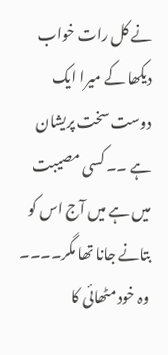نے کل رات خواب دیکھا کے میرا ایک دوست سخت پریشان ہے ۔۔ کسی مصیبت میں ہے میں آج اس کو بتانے جانا تھا مگر۔۔۔۔ وہ خود مٹھائی کا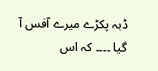ڈبہ پکڑے میرے آفس آ گیا ۔۔۔۔ کہ اس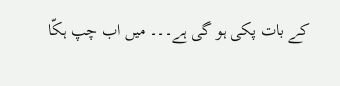کے بات پکی ہو گی ہے۔۔۔ میں اب چپ ہکّا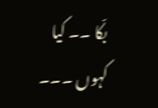بکّا ۔۔ کیا کہوں ۔۔۔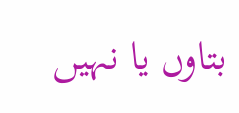بتاوں یا نہیں